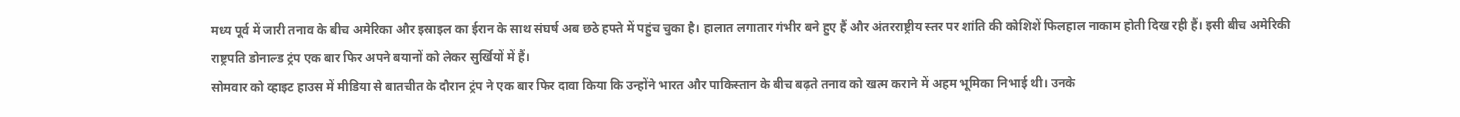मध्य पूर्व में जारी तनाव के बीच अमेरिका और इस्राइल का ईरान के साथ संघर्ष अब छठे हफ्ते में पहुंच चुका है। हालात लगातार गंभीर बने हुए हैं और अंतरराष्ट्रीय स्तर पर शांति की कोशिशें फिलहाल नाकाम होती दिख रही हैं। इसी बीच अमेरिकी राष्ट्रपति डोनाल्ड ट्रंप एक बार फिर अपने बयानों को लेकर सुर्खियों में हैं।
सोमवार को व्हाइट हाउस में मीडिया से बातचीत के दौरान ट्रंप ने एक बार फिर दावा किया कि उन्होंने भारत और पाकिस्तान के बीच बढ़ते तनाव को खत्म कराने में अहम भूमिका निभाई थी। उनके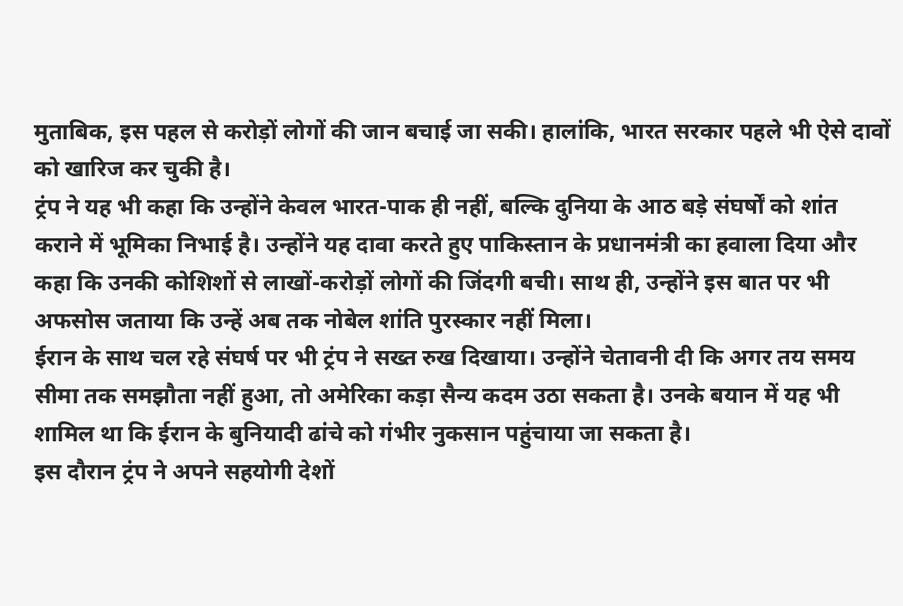मुताबिक, इस पहल से करोड़ों लोगों की जान बचाई जा सकी। हालांकि, भारत सरकार पहले भी ऐसे दावों को खारिज कर चुकी है।
ट्रंप ने यह भी कहा कि उन्होंने केवल भारत-पाक ही नहीं, बल्कि दुनिया के आठ बड़े संघर्षों को शांत कराने में भूमिका निभाई है। उन्होंने यह दावा करते हुए पाकिस्तान के प्रधानमंत्री का हवाला दिया और कहा कि उनकी कोशिशों से लाखों-करोड़ों लोगों की जिंदगी बची। साथ ही, उन्होंने इस बात पर भी अफसोस जताया कि उन्हें अब तक नोबेल शांति पुरस्कार नहीं मिला।
ईरान के साथ चल रहे संघर्ष पर भी ट्रंप ने सख्त रुख दिखाया। उन्होंने चेतावनी दी कि अगर तय समय सीमा तक समझौता नहीं हुआ, तो अमेरिका कड़ा सैन्य कदम उठा सकता है। उनके बयान में यह भी शामिल था कि ईरान के बुनियादी ढांचे को गंभीर नुकसान पहुंचाया जा सकता है।
इस दौरान ट्रंप ने अपने सहयोगी देशों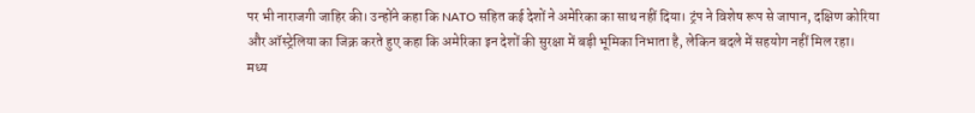पर भी नाराजगी जाहिर की। उन्होंने कहा कि NATO सहित कई देशों ने अमेरिका का साथ नहीं दिया। ट्रंप ने विशेष रूप से जापान, दक्षिण कोरिया और ऑस्ट्रेलिया का जिक्र करते हुए कहा कि अमेरिका इन देशों की सुरक्षा में बड़ी भूमिका निभाता है, लेकिन बदले में सहयोग नहीं मिल रहा।
मध्य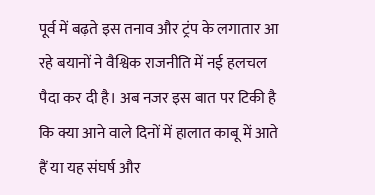पूर्व में बढ़ते इस तनाव और ट्रंप के लगातार आ रहे बयानों ने वैश्विक राजनीति में नई हलचल पैदा कर दी है। अब नजर इस बात पर टिकी है कि क्या आने वाले दिनों में हालात काबू में आते हैं या यह संघर्ष और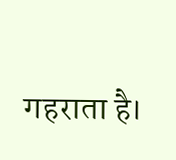गहराता है।